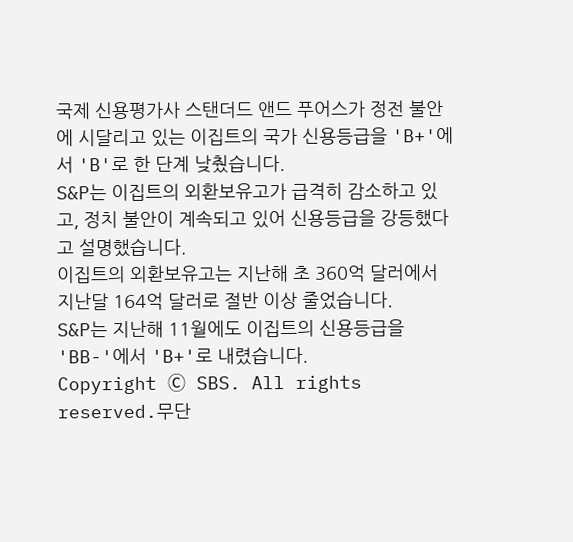국제 신용평가사 스탠더드 앤드 푸어스가 정전 불안에 시달리고 있는 이집트의 국가 신용등급을 'B+'에서 'B'로 한 단계 낮췄습니다.
S&P는 이집트의 외환보유고가 급격히 감소하고 있고, 정치 불안이 계속되고 있어 신용등급을 강등했다고 설명했습니다.
이집트의 외환보유고는 지난해 초 360억 달러에서 지난달 164억 달러로 절반 이상 줄었습니다.
S&P는 지난해 11월에도 이집트의 신용등급을 'BB-'에서 'B+'로 내렸습니다.
Copyright Ⓒ SBS. All rights reserved.무단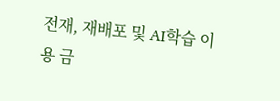전재, 재배포 및 AI학습 이용 금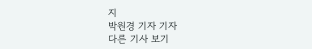지
박원경 기자 기자
다른 기사 보기